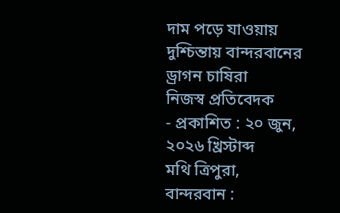দাম পড়ে যাওয়ায় দুশ্চিন্তায় বান্দরবানের ড্রাগন চাষিরা
নিজস্ব প্রতিবেদক
- প্রকাশিত : ২০ জুন, ২০২৬ খ্রিস্টাব্দ
মথি ত্রিপুরা, বান্দরবান :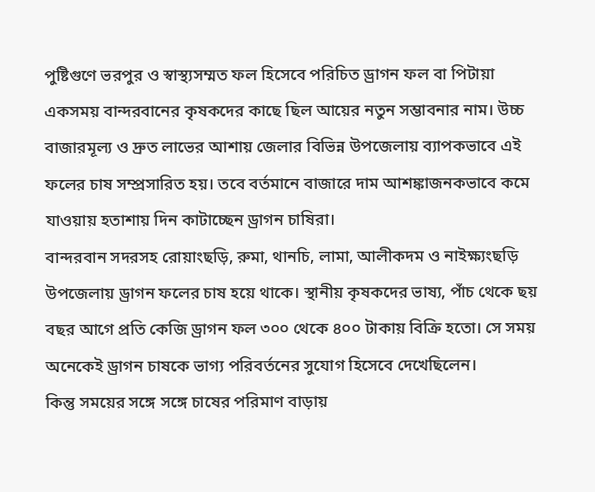পুষ্টিগুণে ভরপুর ও স্বাস্থ্যসম্মত ফল হিসেবে পরিচিত ড্রাগন ফল বা পিটায়া একসময় বান্দরবানের কৃষকদের কাছে ছিল আয়ের নতুন সম্ভাবনার নাম। উচ্চ বাজারমূল্য ও দ্রুত লাভের আশায় জেলার বিভিন্ন উপজেলায় ব্যাপকভাবে এই ফলের চাষ সম্প্রসারিত হয়। তবে বর্তমানে বাজারে দাম আশঙ্কাজনকভাবে কমে যাওয়ায় হতাশায় দিন কাটাচ্ছেন ড্রাগন চাষিরা।
বান্দরবান সদরসহ রোয়াংছড়ি, রুমা, থানচি, লামা, আলীকদম ও নাইক্ষ্যংছড়ি উপজেলায় ড্রাগন ফলের চাষ হয়ে থাকে। স্থানীয় কৃষকদের ভাষ্য, পাঁচ থেকে ছয় বছর আগে প্রতি কেজি ড্রাগন ফল ৩০০ থেকে ৪০০ টাকায় বিক্রি হতো। সে সময় অনেকেই ড্রাগন চাষকে ভাগ্য পরিবর্তনের সুযোগ হিসেবে দেখেছিলেন।
কিন্তু সময়ের সঙ্গে সঙ্গে চাষের পরিমাণ বাড়ায়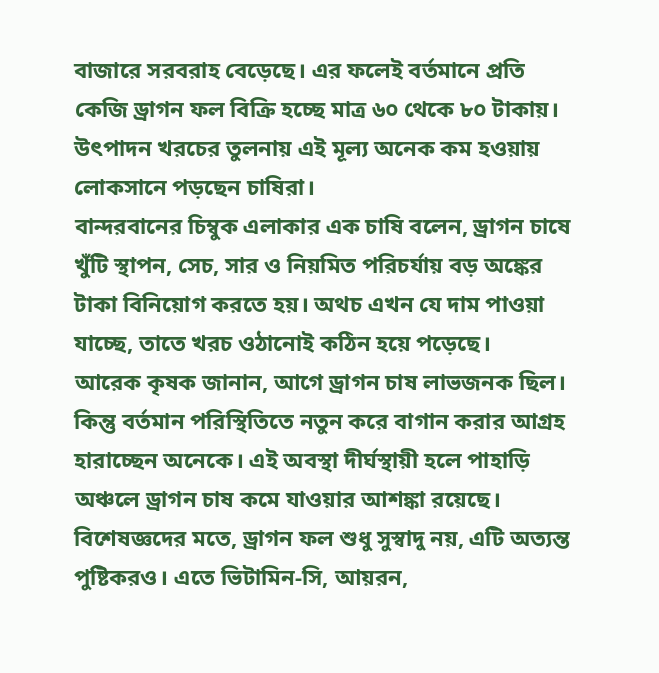বাজারে সরবরাহ বেড়েছে। এর ফলেই বর্তমানে প্রতি কেজি ড্রাগন ফল বিক্রি হচ্ছে মাত্র ৬০ থেকে ৮০ টাকায়। উৎপাদন খরচের তুলনায় এই মূল্য অনেক কম হওয়ায় লোকসানে পড়ছেন চাষিরা।
বান্দরবানের চিম্বুক এলাকার এক চাষি বলেন, ড্রাগন চাষে খুঁটি স্থাপন, সেচ, সার ও নিয়মিত পরিচর্যায় বড় অঙ্কের টাকা বিনিয়োগ করতে হয়। অথচ এখন যে দাম পাওয়া যাচ্ছে, তাতে খরচ ওঠানোই কঠিন হয়ে পড়েছে।
আরেক কৃষক জানান, আগে ড্রাগন চাষ লাভজনক ছিল। কিন্তু বর্তমান পরিস্থিতিতে নতুন করে বাগান করার আগ্রহ হারাচ্ছেন অনেকে। এই অবস্থা দীর্ঘস্থায়ী হলে পাহাড়ি অঞ্চলে ড্রাগন চাষ কমে যাওয়ার আশঙ্কা রয়েছে।
বিশেষজ্ঞদের মতে, ড্রাগন ফল শুধু সুস্বাদু নয়, এটি অত্যন্ত পুষ্টিকরও। এতে ভিটামিন-সি, আয়রন,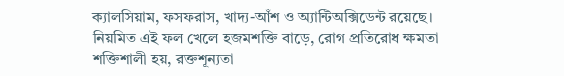ক্যালসিয়াম, ফসফরাস, খাদ্য-আঁশ ও অ্যান্টিঅক্সিডেন্ট রয়েছে। নিয়মিত এই ফল খেলে হজমশক্তি বাড়ে, রোগ প্রতিরোধ ক্ষমতা শক্তিশালী হয়, রক্তশূন্যতা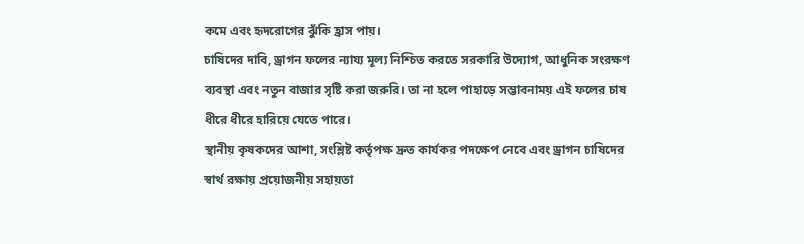কমে এবং হৃদরোগের ঝুঁকি হ্রাস পায়।
চাষিদের দাবি, ড্রাগন ফলের ন্যায্য মূল্য নিশ্চিত করতে সরকারি উদ্যোগ, আধুনিক সংরক্ষণ ব্যবস্থা এবং নতুন বাজার সৃষ্টি করা জরুরি। তা না হলে পাহাড়ে সম্ভাবনাময় এই ফলের চাষ ধীরে ধীরে হারিয়ে যেতে পারে।
স্থানীয় কৃষকদের আশা, সংশ্লিষ্ট কর্তৃপক্ষ দ্রুত কার্যকর পদক্ষেপ নেবে এবং ড্রাগন চাষিদের স্বার্থ রক্ষায় প্রয়োজনীয় সহায়তা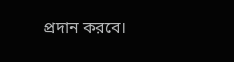প্রদান করবে।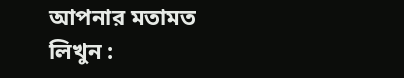আপনার মতামত লিখুন :